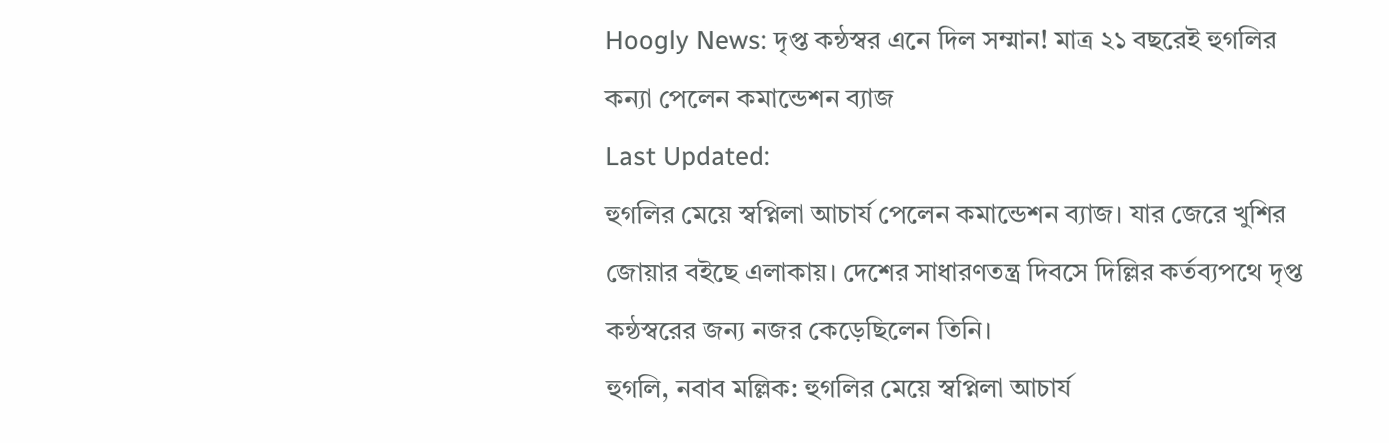Hoogly News: দৃপ্ত কন্ঠস্বর এনে দিল সম্মান! মাত্র ২১ বছরেই হুগলির কন্যা পেলেন কমান্ডেশন ব্যাজ
Last Updated:
হুগলির মেয়ে স্বপ্নিলা আচার্য পেলেন কমান্ডেশন ব্যাজ। যার জেরে খুশির জোয়ার বইছে এলাকায়। দেশের সাধারণতন্ত্র দিবসে দিল্লির কর্তব্যপথে দৃপ্ত কন্ঠস্বরের জন্য নজর কেড়েছিলেন তিনি।
হুগলি, নবাব মল্লিক: হুগলির মেয়ে স্বপ্নিলা আচার্য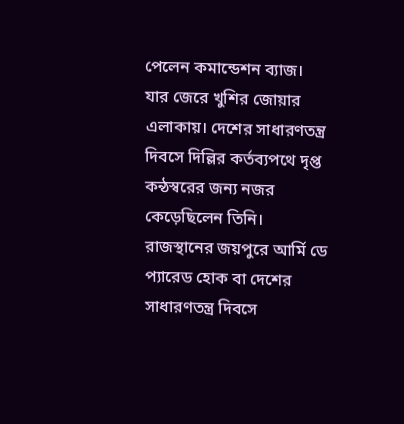পেলেন কমান্ডেশন ব্যাজ। যার জেরে খুশির জোয়ার এলাকায়। দেশের সাধারণতন্ত্র দিবসে দিল্লির কর্তব্যপথে দৃপ্ত কন্ঠস্বরের জন্য নজর কেড়েছিলেন তিনি। রাজস্থানের জয়পুরে আর্মি ডে প্যারেড হোক বা দেশের সাধারণতন্ত্র দিবসে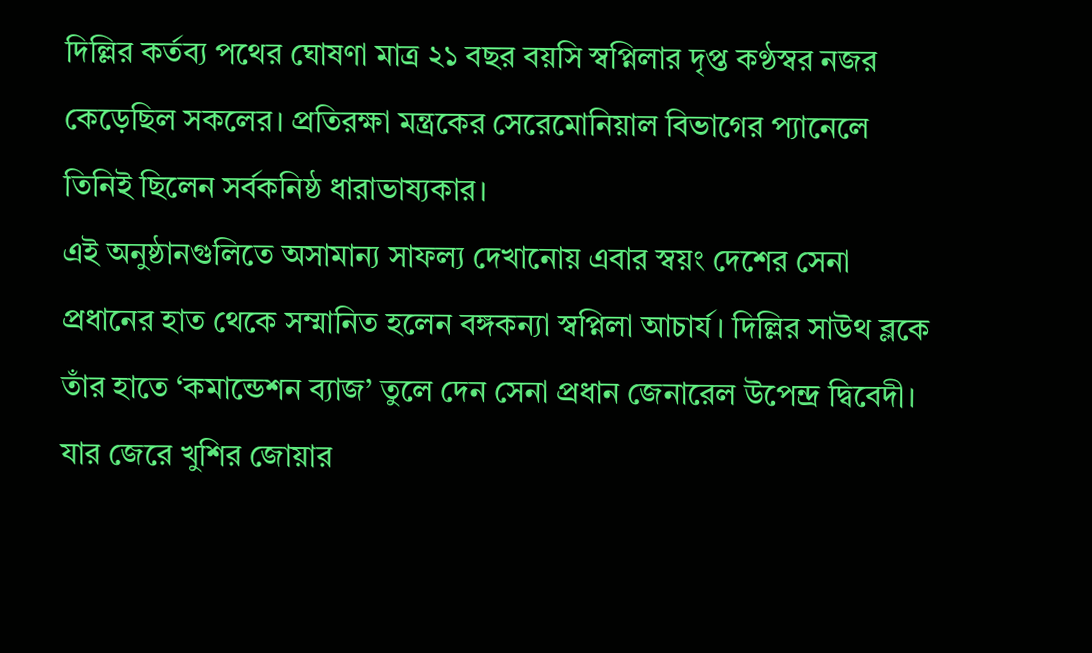দিল্লির কর্তব্য পথের ঘোষণা মাত্র ২১ বছর বয়সি স্বপ্নিলার দৃপ্ত কণ্ঠস্বর নজর কেড়েছিল সকলের। প্রতিরক্ষা মন্ত্রকের সেরেমোনিয়াল বিভাগের প্যানেলে তিনিই ছিলেন সর্বকনিষ্ঠ ধারাভাষ্যকার।
এই অনুষ্ঠানগুলিতে অসামান্য সাফল্য দেখানোয় এবার স্বয়ং দেশের সেনা প্রধানের হাত থেকে সম্মানিত হলেন বঙ্গকন্যা স্বপ্নিলা আচার্য। দিল্লির সাউথ ব্লকে তাঁর হাতে ‘কমান্ডেশন ব্যাজ’ তুলে দেন সেনা প্রধান জেনারেল উপেন্দ্র দ্বিবেদী। যার জেরে খুশির জোয়ার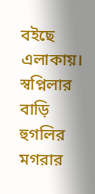বইছে এলাকায়। স্বপ্নিলার বাড়ি হুগলির মগরার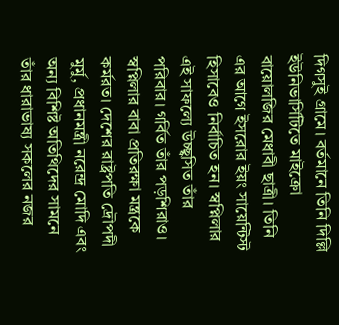দিগসুই গ্রামে। বর্তমানে তিনি দিল্লি ইউনিভার্সিটিতে মাইক্রো বায়োলজির মেধাবী ছাত্রী। তিনি এর আগে ইসরোর ইয়ং সায়েন্টিস্ট হিসাবেও নির্বাচিত হন। স্বপ্নিলার এই সাফল্যে উচ্ছ্বসিত তাঁর পরিবার। গর্বিত তাঁর পড়শিরাও।
স্বপ্নিলার বাবা প্রতিরক্ষা মন্ত্রকে কর্মরত। দেশের রাষ্ট্রপতি দ্রৌপদী মুর্মু, প্রধানমন্ত্রী নরেন্দ্র মোদি এবং অন্য বিশিষ্ট অতিথিদের সামনে তাঁর ধারাভাষ্য সকলের নজর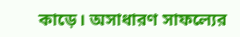কাড়ে। অসাধারণ সাফল্যের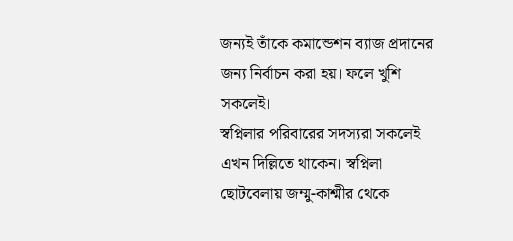জন্যই তাঁকে কমান্ডেশন ব্যাজ প্রদানের জন্য নির্বাচন করা হয়। ফলে খুশি সকলেই।
স্বপ্নিলার পরিবারের সদস্যরা সকলেই এখন দিল্লিতে থাকেন। স্বপ্নিলা ছোটবেলায় জম্মু-কাশ্মীর থেকে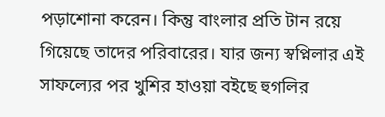পড়াশোনা করেন। কিন্তু বাংলার প্রতি টান রয়ে গিয়েছে তাদের পরিবারের। যার জন্য স্বপ্নিলার এই সাফল্যের পর খুশির হাওয়া বইছে হুগলির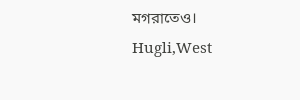মগরাতেও।
Hugli,West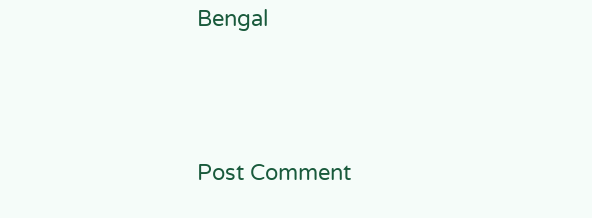Bengal




Post Comment